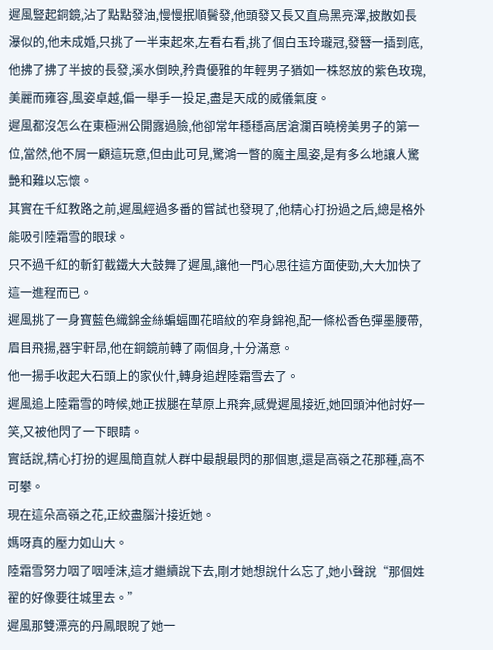遲風豎起銅鏡,沾了點點發油,慢慢抿順鬢發,他頭發又長又直烏黑亮澤,披散如長瀑似的,他未成婚,只挑了一半束起來,左看右看,挑了個白玉玲瓏冠,發簪一插到底,他拂了拂了半披的長發,溪水倒映,矜貴優雅的年輕男子猶如一株怒放的紫色玫瑰,美麗而雍容,風姿卓越,偏一舉手一投足,盡是天成的威儀氣度。
遲風都沒怎么在東極洲公開露過臉,他卻常年穩穩高居滄瀾百曉榜美男子的第一位,當然,他不屑一顧這玩意,但由此可見,驚鴻一瞥的魔主風姿,是有多么地讓人驚艷和難以忘懷。
其實在千紅教路之前,遲風經過多番的嘗試也發現了,他精心打扮過之后,總是格外能吸引陸霜雪的眼球。
只不過千紅的斬釘截鐵大大鼓舞了遲風,讓他一門心思往這方面使勁,大大加快了這一進程而已。
遲風挑了一身寶藍色織錦金絲蝙蝠團花暗紋的窄身錦袍,配一條松香色彈墨腰帶,眉目飛揚,器宇軒昂,他在銅鏡前轉了兩個身,十分滿意。
他一揚手收起大石頭上的家伙什,轉身追趕陸霜雪去了。
遲風追上陸霜雪的時候,她正拔腿在草原上飛奔,感覺遲風接近,她回頭沖他討好一笑,又被他閃了一下眼睛。
實話說,精心打扮的遲風簡直就人群中最靚最閃的那個崽,還是高嶺之花那種,高不可攀。
現在這朵高嶺之花,正絞盡腦汁接近她。
媽呀真的壓力如山大。
陸霜雪努力咽了咽唾沫,這才繼續說下去,剛才她想說什么忘了,她小聲說“那個姓翟的好像要往城里去。”
遲風那雙漂亮的丹鳳眼睨了她一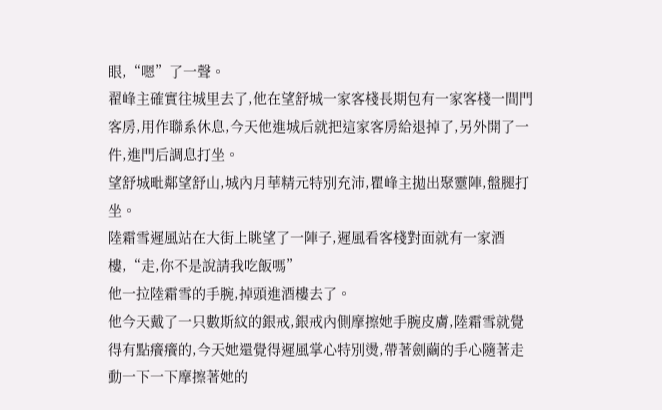眼,“嗯”了一聲。
翟峰主確實往城里去了,他在望舒城一家客棧長期包有一家客棧一間門客房,用作聯系休息,今天他進城后就把這家客房給退掉了,另外開了一件,進門后調息打坐。
望舒城毗鄰望舒山,城內月華精元特別充沛,瞿峰主拋出聚靈陣,盤腿打坐。
陸霜雪遲風站在大街上眺望了一陣子,遲風看客棧對面就有一家酒樓,“走,你不是說請我吃飯嗎”
他一拉陸霜雪的手腕,掉頭進酒樓去了。
他今天戴了一只數斯紋的銀戒,銀戒內側摩擦她手腕皮膚,陸霜雪就覺得有點癢癢的,今天她還覺得遲風掌心特別燙,帶著劍繭的手心隨著走動一下一下摩擦著她的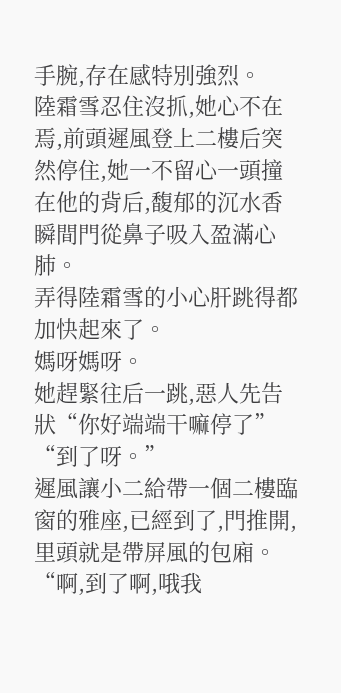手腕,存在感特別強烈。
陸霜雪忍住沒抓,她心不在焉,前頭遲風登上二樓后突然停住,她一不留心一頭撞在他的背后,馥郁的沉水香瞬間門從鼻子吸入盈滿心肺。
弄得陸霜雪的小心肝跳得都加快起來了。
媽呀媽呀。
她趕緊往后一跳,惡人先告狀“你好端端干嘛停了”
“到了呀。”
遲風讓小二給帶一個二樓臨窗的雅座,已經到了,門推開,里頭就是帶屏風的包廂。
“啊,到了啊,哦我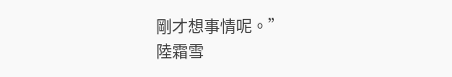剛才想事情呢。”
陸霜雪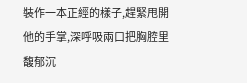裝作一本正經的樣子,趕緊甩開他的手掌,深呼吸兩口把胸腔里馥郁沉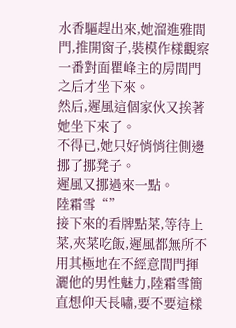水香驅趕出來,她溜進雅間門,推開窗子,裝模作樣觀察一番對面瞿峰主的房間門之后才坐下來。
然后,遲風這個家伙又挨著她坐下來了。
不得已,她只好悄悄往側邊挪了挪凳子。
遲風又挪過來一點。
陸霜雪“”
接下來的看牌點菜,等待上菜,夾菜吃飯,遲風都無所不用其極地在不經意間門揮灑他的男性魅力,陸霜雪簡直想仰天長嘯,要不要這樣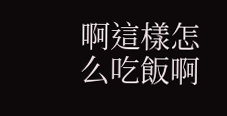啊這樣怎么吃飯啊